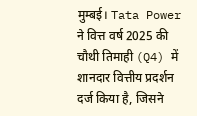मुम्बई। Tata Power ने वित्त वर्ष 2025 की चौथी तिमाही (Q4) में शानदार वित्तीय प्रदर्शन दर्ज किया है, जिसने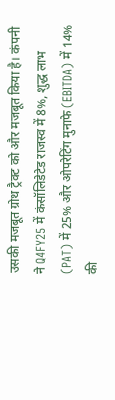उसकी मजबूत ग्रोथ ट्रैक्ट को और मजबूत किया है। कंपनी ने Q4FY25 में कंसॉलिडेटेड राजस्व में 8%, शुद्ध लाभ (PAT) में 25% और ओपरेटिंग मुनाफे (EBITDA) में 14% की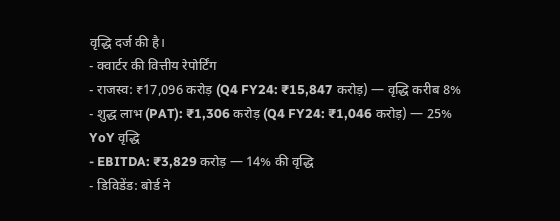वृद्धि दर्ज की है।
- क्वार्टर की वित्तीय रेपोर्टिंग
- राजस्व: ₹17,096 करोड़ (Q4 FY24: ₹15,847 करोड़) — वृद्धि करीब 8%
- शुद्ध लाभ (PAT): ₹1,306 करोड़ (Q4 FY24: ₹1,046 करोड़) — 25% YoY वृद्धि
- EBITDA: ₹3,829 करोड़ — 14% की वृद्धि
- डिविडेंड: बोर्ड ने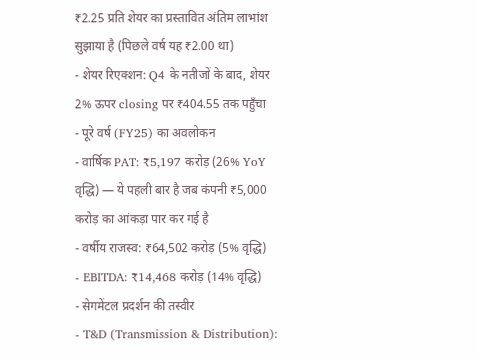₹2.25 प्रति शेयर का प्रस्तावित अंतिम लाभांश सुझाया है (पिछले वर्ष यह ₹2.00 था)
- शेयर रिएक्शन: Q4 के नतीजों के बाद, शेयर 2% ऊपर closing पर ₹404.55 तक पहुँचा
- पूरे वर्ष (FY25) का अवलोकन
- वार्षिक PAT: ₹5,197 करोड़ (26% YoY वृद्धि) — ये पहली बार है जब कंपनी ₹5,000 करोड़ का आंकड़ा पार कर गई है
- वर्षीय राजस्व: ₹64,502 करोड़ (5% वृद्धि)
- EBITDA: ₹14,468 करोड़ (14% वृद्धि)
- सेगमेंटल प्रदर्शन की तस्वीर
- T&D (Transmission & Distribution):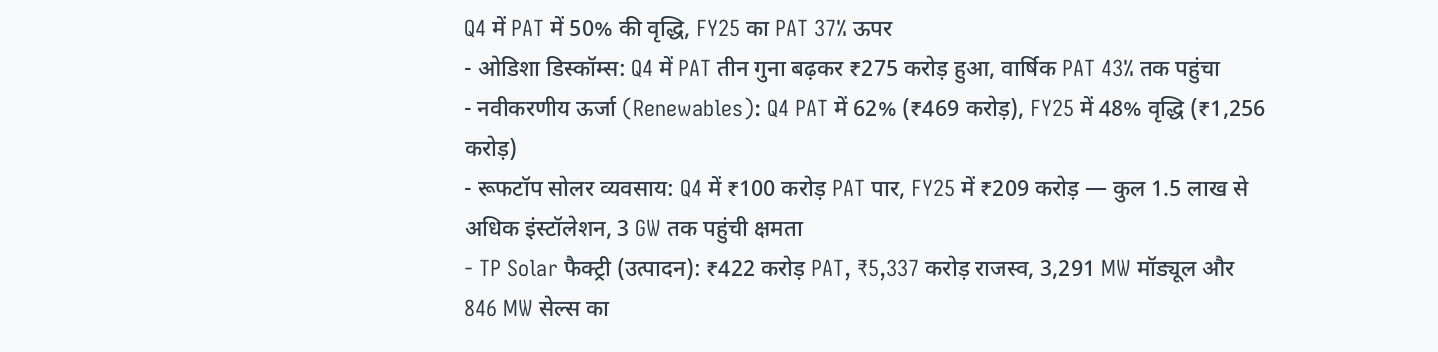Q4 में PAT में 50% की वृद्धि, FY25 का PAT 37% ऊपर
- ओडिशा डिस्कॉम्स: Q4 में PAT तीन गुना बढ़कर ₹275 करोड़ हुआ, वार्षिक PAT 43% तक पहुंचा
- नवीकरणीय ऊर्जा (Renewables): Q4 PAT में 62% (₹469 करोड़), FY25 में 48% वृद्धि (₹1,256 करोड़)
- रूफटॉप सोलर व्यवसाय: Q4 में ₹100 करोड़ PAT पार, FY25 में ₹209 करोड़ — कुल 1.5 लाख से अधिक इंस्टॉलेशन, 3 GW तक पहुंची क्षमता
- TP Solar फैक्ट्री (उत्पादन): ₹422 करोड़ PAT, ₹5,337 करोड़ राजस्व, 3,291 MW मॉड्यूल और 846 MW सेल्स का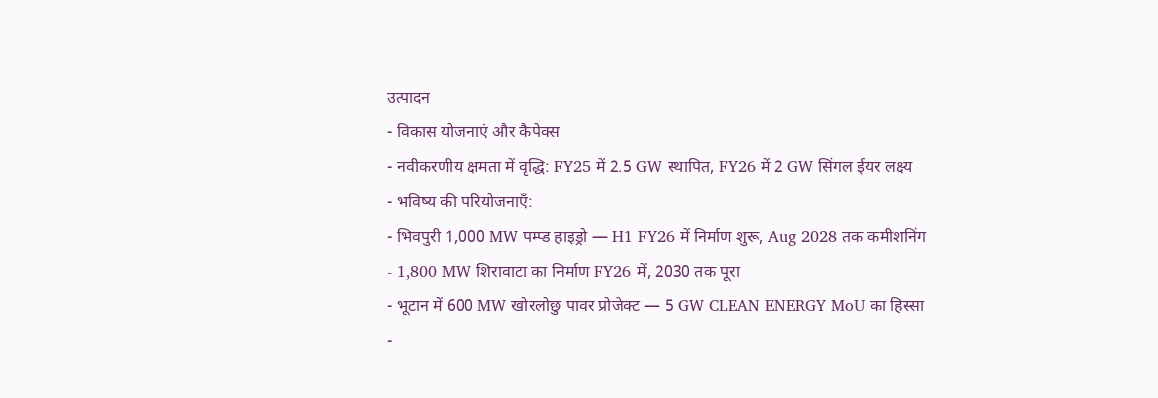उत्पादन
- विकास योजनाएं और कैपेक्स
- नवीकरणीय क्षमता में वृद्धि: FY25 में 2.5 GW स्थापित, FY26 में 2 GW सिंगल ईयर लक्ष्य
- भविष्य की परियोजनाएँ:
- भिवपुरी 1,000 MW पम्प्ड हाइड्रो — H1 FY26 में निर्माण शुरू, Aug 2028 तक कमीशनिंग
- 1,800 MW शिरावाटा का निर्माण FY26 में, 2030 तक पूरा
- भूटान में 600 MW खोरलोछु पावर प्रोजेक्ट — 5 GW CLEAN ENERGY MoU का हिस्सा
-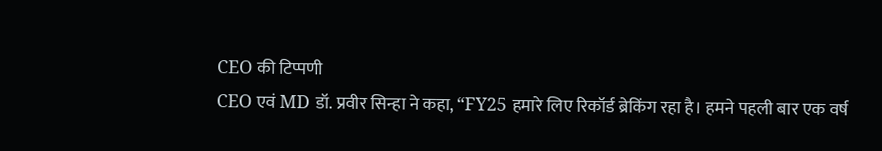CEO की टिप्पणी
CEO एवं MD डॉ. प्रवीर सिन्हा ने कहा, “FY25 हमारे लिए रिकॉर्ड ब्रेकिंग रहा है। हमने पहली बार एक वर्ष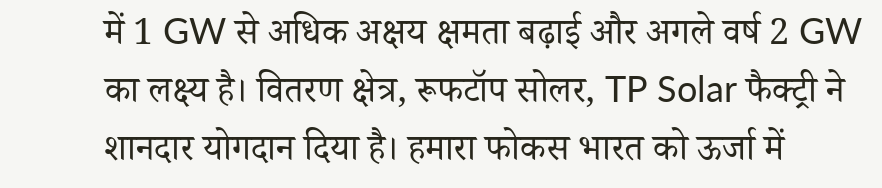में 1 GW से अधिक अक्षय क्षमता बढ़ाई और अगले वर्ष 2 GW का लक्ष्य है। वितरण क्षेत्र, रूफटॉप सोलर, TP Solar फैक्ट्री ने शानदार योगदान दिया है। हमारा फोकस भारत को ऊर्जा में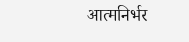आत्मनिर्भर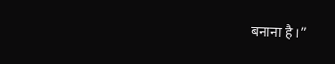बनाना है।”